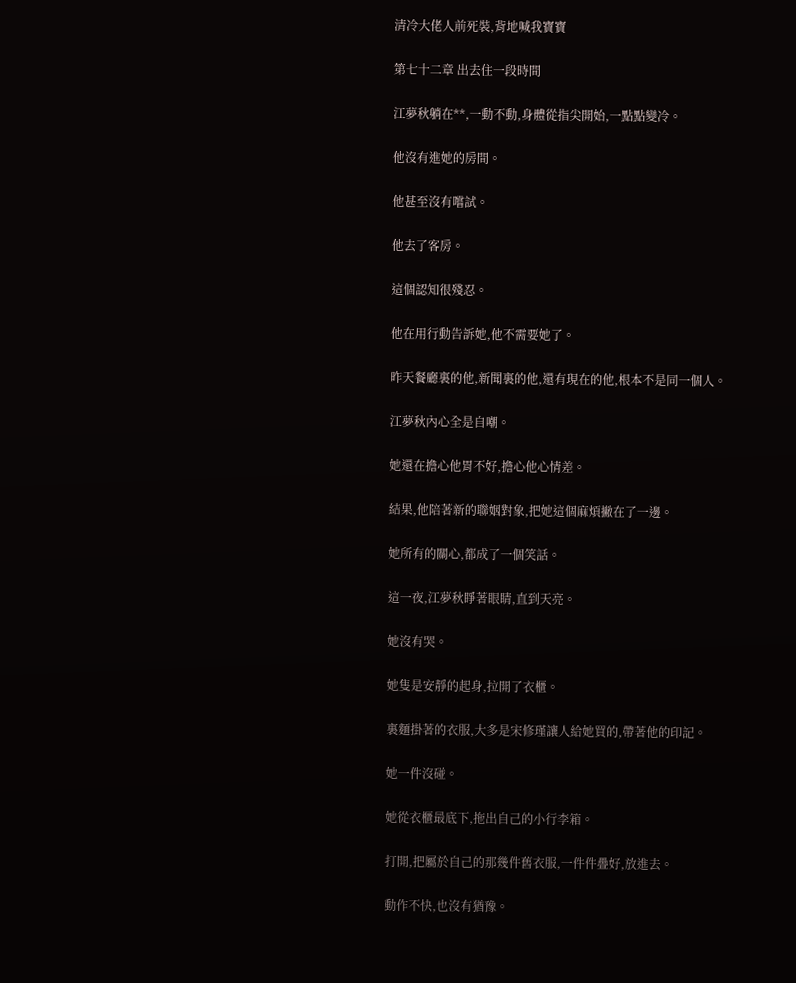清冷大佬人前死裝,背地喊我寶寶

第七十二章 出去住一段時間

江夢秋躺在**,一動不動,身體從指尖開始,一點點變冷。

他沒有進她的房間。

他甚至沒有嚐試。

他去了客房。

這個認知很殘忍。

他在用行動告訴她,他不需要她了。

昨天餐廳裏的他,新聞裏的他,還有現在的他,根本不是同一個人。

江夢秋內心全是自嘲。

她還在擔心他胃不好,擔心他心情差。

結果,他陪著新的聯姻對象,把她這個麻煩撇在了一邊。

她所有的關心,都成了一個笑話。

這一夜,江夢秋睜著眼睛,直到天亮。

她沒有哭。

她隻是安靜的起身,拉開了衣櫃。

裏麵掛著的衣服,大多是宋修瑾讓人給她買的,帶著他的印記。

她一件沒碰。

她從衣櫃最底下,拖出自己的小行李箱。

打開,把屬於自己的那幾件舊衣服,一件件疊好,放進去。

動作不快,也沒有猶豫。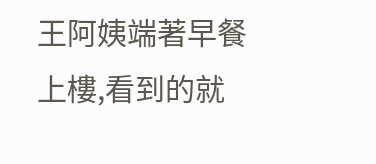王阿姨端著早餐上樓,看到的就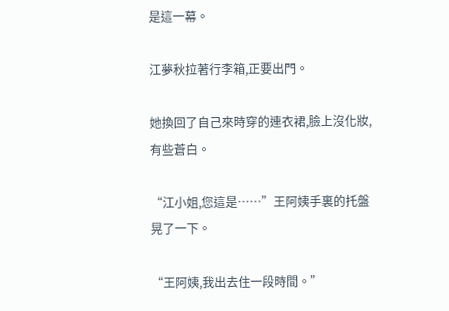是這一幕。

江夢秋拉著行李箱,正要出門。

她換回了自己來時穿的連衣裙,臉上沒化妝,有些蒼白。

“江小姐,您這是……”王阿姨手裏的托盤晃了一下。

“王阿姨,我出去住一段時間。”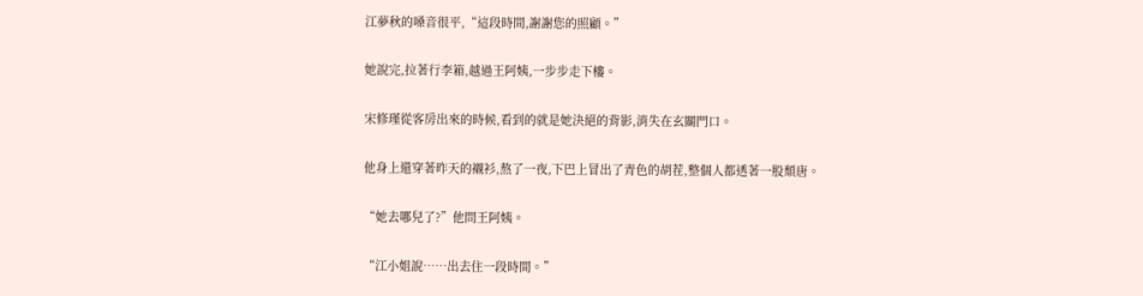江夢秋的嗓音很平,“這段時間,謝謝您的照顧。”

她說完,拉著行李箱,越過王阿姨,一步步走下樓。

宋修瑾從客房出來的時候,看到的就是她決絕的背影,消失在玄關門口。

他身上還穿著昨天的襯衫,熬了一夜,下巴上冒出了青色的胡茬,整個人都透著一股頹唐。

“她去哪兒了?”他問王阿姨。

“江小姐說……出去住一段時間。”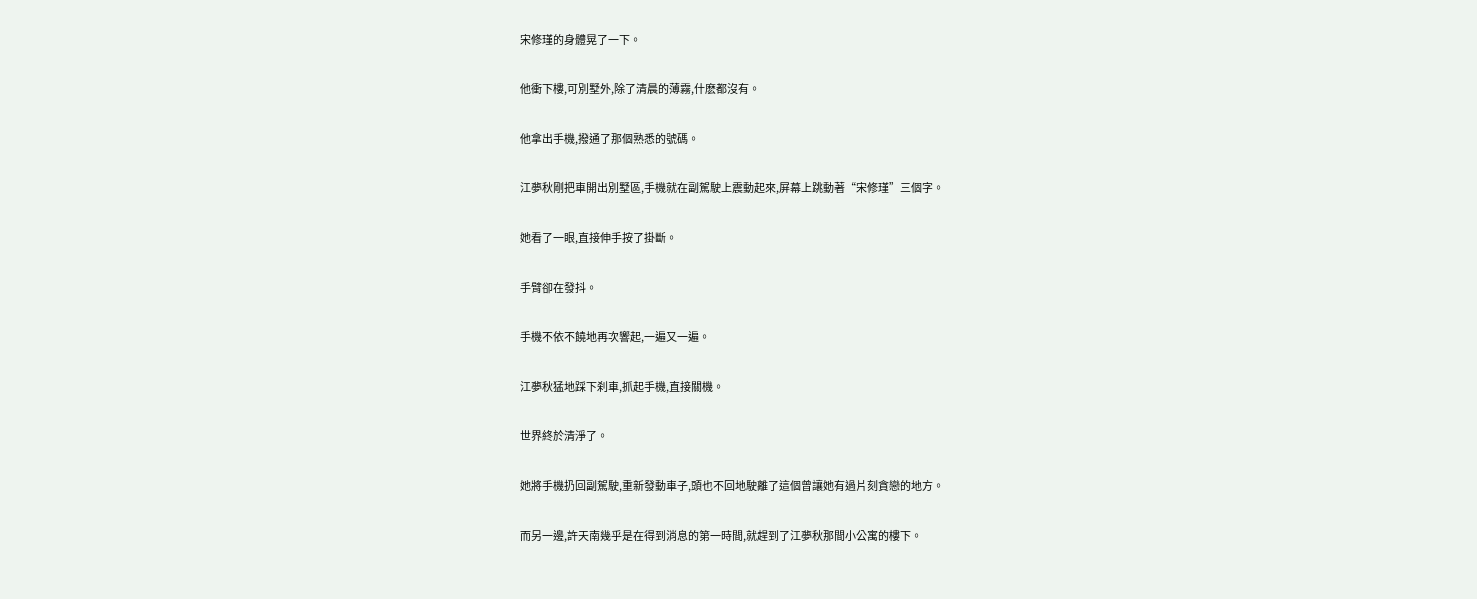宋修瑾的身體晃了一下。

他衝下樓,可別墅外,除了清晨的薄霧,什麽都沒有。

他拿出手機,撥通了那個熟悉的號碼。

江夢秋剛把車開出別墅區,手機就在副駕駛上震動起來,屏幕上跳動著“宋修瑾”三個字。

她看了一眼,直接伸手按了掛斷。

手臂卻在發抖。

手機不依不饒地再次響起,一遍又一遍。

江夢秋猛地踩下刹車,抓起手機,直接關機。

世界終於清淨了。

她將手機扔回副駕駛,重新發動車子,頭也不回地駛離了這個曾讓她有過片刻貪戀的地方。

而另一邊,許天南幾乎是在得到消息的第一時間,就趕到了江夢秋那間小公寓的樓下。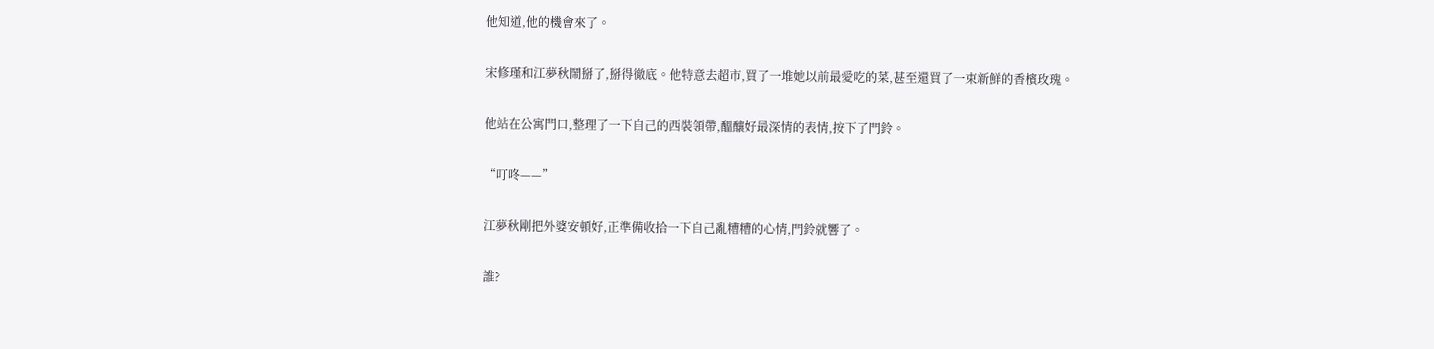他知道,他的機會來了。

宋修瑾和江夢秋鬧掰了,掰得徹底。他特意去超市,買了一堆她以前最愛吃的菜,甚至還買了一束新鮮的香檳玫瑰。

他站在公寓門口,整理了一下自己的西裝領帶,醞釀好最深情的表情,按下了門鈴。

“叮咚——”

江夢秋剛把外婆安頓好,正準備收拾一下自己亂糟糟的心情,門鈴就響了。

誰?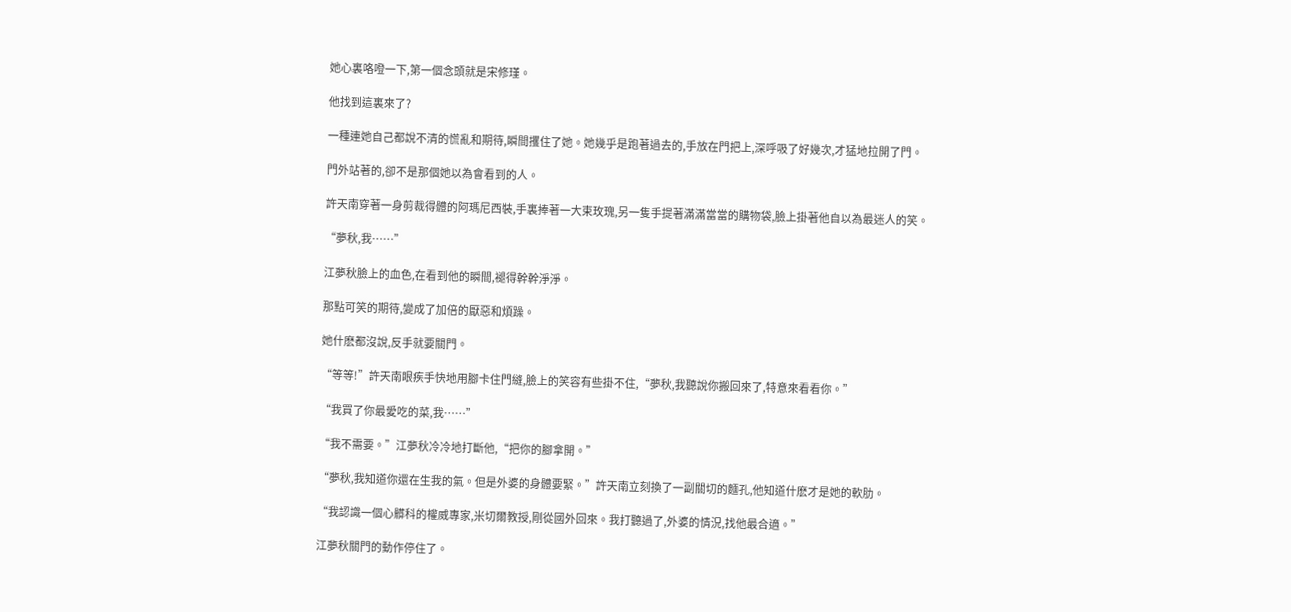她心裏咯噔一下,第一個念頭就是宋修瑾。

他找到這裏來了?

一種連她自己都說不清的慌亂和期待,瞬間攫住了她。她幾乎是跑著過去的,手放在門把上,深呼吸了好幾次,才猛地拉開了門。

門外站著的,卻不是那個她以為會看到的人。

許天南穿著一身剪裁得體的阿瑪尼西裝,手裏捧著一大束玫瑰,另一隻手提著滿滿當當的購物袋,臉上掛著他自以為最迷人的笑。

“夢秋,我……”

江夢秋臉上的血色,在看到他的瞬間,褪得幹幹淨淨。

那點可笑的期待,變成了加倍的厭惡和煩躁。

她什麽都沒說,反手就要關門。

“等等!”許天南眼疾手快地用腳卡住門縫,臉上的笑容有些掛不住,“夢秋,我聽說你搬回來了,特意來看看你。”

“我買了你最愛吃的菜,我……”

“我不需要。”江夢秋冷冷地打斷他,“把你的腳拿開。”

“夢秋,我知道你還在生我的氣。但是外婆的身體要緊。”許天南立刻換了一副關切的麵孔,他知道什麽才是她的軟肋。

“我認識一個心髒科的權威專家,米切爾教授,剛從國外回來。我打聽過了,外婆的情況,找他最合適。”

江夢秋關門的動作停住了。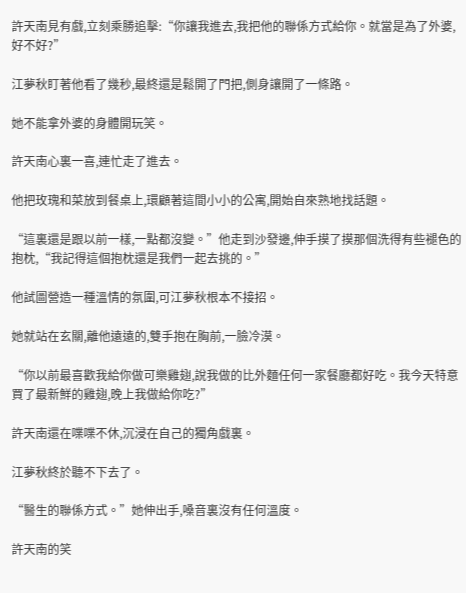許天南見有戲,立刻乘勝追擊:“你讓我進去,我把他的聯係方式給你。就當是為了外婆,好不好?”

江夢秋盯著他看了幾秒,最終還是鬆開了門把,側身讓開了一條路。

她不能拿外婆的身體開玩笑。

許天南心裏一喜,連忙走了進去。

他把玫瑰和菜放到餐桌上,環顧著這間小小的公寓,開始自來熟地找話題。

“這裏還是跟以前一樣,一點都沒變。”他走到沙發邊,伸手摸了摸那個洗得有些褪色的抱枕,“我記得這個抱枕還是我們一起去挑的。”

他試圖營造一種溫情的氛圍,可江夢秋根本不接招。

她就站在玄關,離他遠遠的,雙手抱在胸前,一臉冷漠。

“你以前最喜歡我給你做可樂雞翅,說我做的比外麵任何一家餐廳都好吃。我今天特意買了最新鮮的雞翅,晚上我做給你吃?”

許天南還在喋喋不休,沉浸在自己的獨角戲裏。

江夢秋終於聽不下去了。

“醫生的聯係方式。”她伸出手,嗓音裏沒有任何溫度。

許天南的笑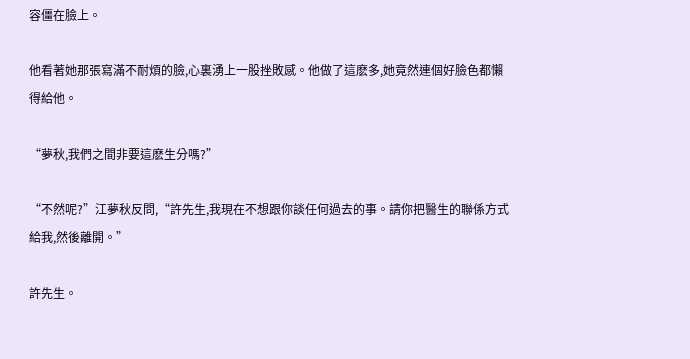容僵在臉上。

他看著她那張寫滿不耐煩的臉,心裏湧上一股挫敗感。他做了這麽多,她竟然連個好臉色都懶得給他。

“夢秋,我們之間非要這麽生分嗎?”

“不然呢?”江夢秋反問,“許先生,我現在不想跟你談任何過去的事。請你把醫生的聯係方式給我,然後離開。”

許先生。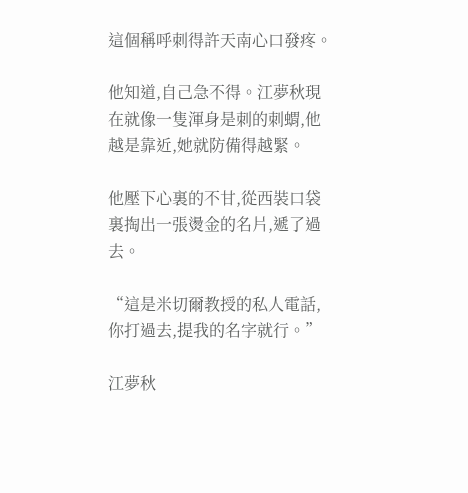這個稱呼刺得許天南心口發疼。

他知道,自己急不得。江夢秋現在就像一隻渾身是刺的刺蝟,他越是靠近,她就防備得越緊。

他壓下心裏的不甘,從西裝口袋裏掏出一張燙金的名片,遞了過去。

“這是米切爾教授的私人電話,你打過去,提我的名字就行。”

江夢秋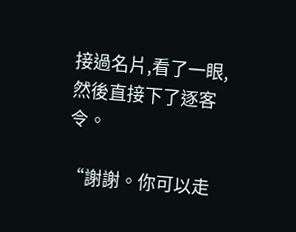接過名片,看了一眼,然後直接下了逐客令。

“謝謝。你可以走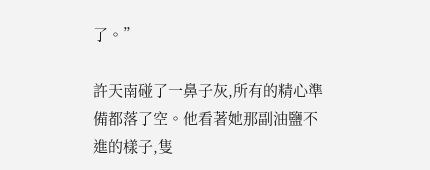了。”

許天南碰了一鼻子灰,所有的精心準備都落了空。他看著她那副油鹽不進的樣子,隻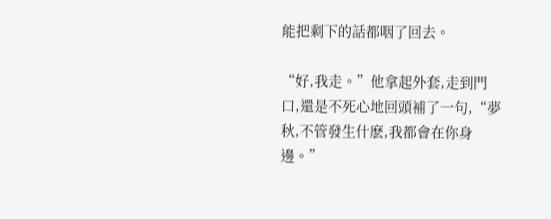能把剩下的話都咽了回去。

“好,我走。”他拿起外套,走到門口,還是不死心地回頭補了一句,“夢秋,不管發生什麽,我都會在你身邊。”